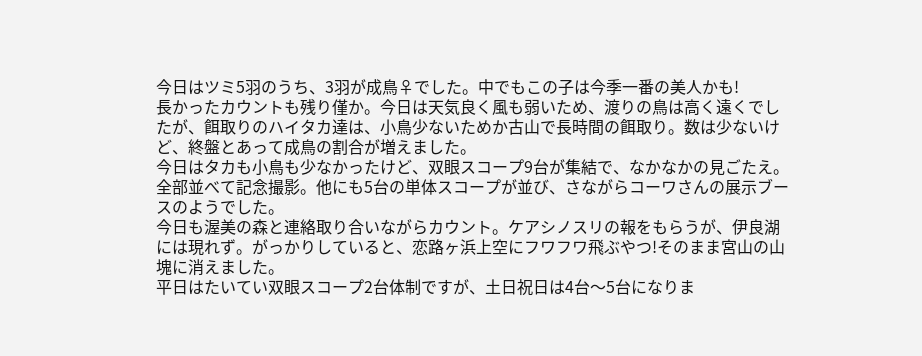今日はツミ5羽のうち、3羽が成鳥♀でした。中でもこの子は今季一番の美人かも!
長かったカウントも残り僅か。今日は天気良く風も弱いため、渡りの鳥は高く遠くでしたが、餌取りのハイタカ達は、小鳥少ないためか古山で長時間の餌取り。数は少ないけど、終盤とあって成鳥の割合が増えました。
今日はタカも小鳥も少なかったけど、双眼スコープ9台が集結で、なかなかの見ごたえ。全部並べて記念撮影。他にも5台の単体スコープが並び、さながらコーワさんの展示ブースのようでした。
今日も渥美の森と連絡取り合いながらカウント。ケアシノスリの報をもらうが、伊良湖には現れず。がっかりしていると、恋路ヶ浜上空にフワフワ飛ぶやつ!そのまま宮山の山塊に消えました。
平日はたいてい双眼スコープ2台体制ですが、土日祝日は4台〜5台になりま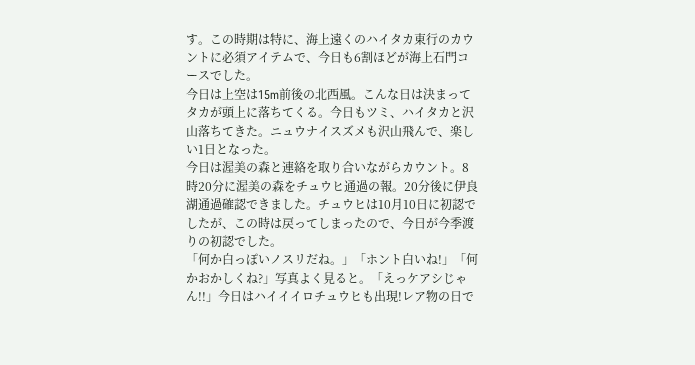す。この時期は特に、海上遠くのハイタカ東行のカウントに必須アイテムで、今日も6割ほどが海上石門コースでした。
今日は上空は15m前後の北西風。こんな日は決まってタカが頭上に落ちてくる。今日もツミ、ハイタカと沢山落ちてきた。ニュウナイスズメも沢山飛んで、楽しい1日となった。
今日は渥美の森と連絡を取り合いながらカウント。8時20分に渥美の森をチュウヒ通過の報。20分後に伊良湖通過確認できました。チュウヒは10月10日に初認でしたが、この時は戻ってしまったので、今日が今季渡りの初認でした。
「何か白っぽいノスリだね。」「ホント白いね!」「何かおかしくね?」写真よく見ると。「えっケアシじゃん!!」今日はハイイイロチュウヒも出現!レア物の日で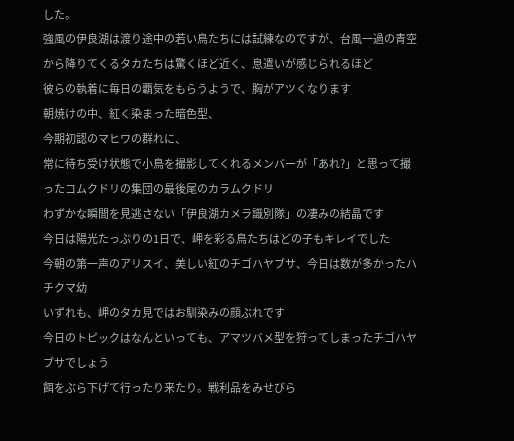した。
強風の伊良湖は渡り途中の若い鳥たちには試練なのですが、台風一過の青空から降りてくるタカたちは驚くほど近く、息遣いが感じられるほど
彼らの執着に毎日の覇気をもらうようで、胸がアツくなります
朝焼けの中、紅く染まった暗色型、
今期初認のマヒワの群れに、
常に待ち受け状態で小鳥を撮影してくれるメンバーが「あれ?」と思って撮ったコムクドリの集団の最後尾のカラムクドリ
わずかな瞬間を見逃さない「伊良湖カメラ識別隊」の凄みの結晶です
今日は陽光たっぷりの1日で、岬を彩る鳥たちはどの子もキレイでした
今朝の第一声のアリスイ、美しい紅のチゴハヤブサ、今日は数が多かったハチクマ幼
いずれも、岬のタカ見ではお馴染みの顔ぶれです
今日のトピックはなんといっても、アマツバメ型を狩ってしまったチゴハヤブサでしょう
餌をぶら下げて行ったり来たり。戦利品をみせびら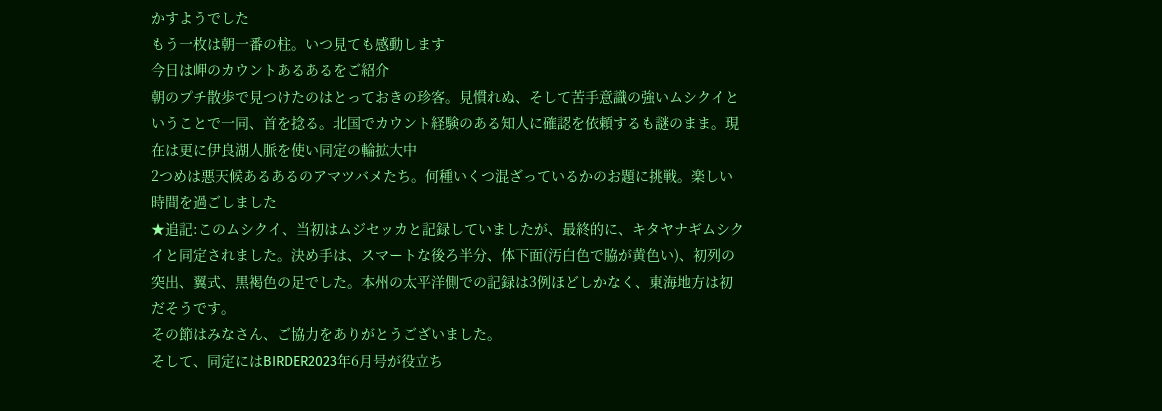かすようでした
もう一枚は朝一番の柱。いつ見ても感動します
今日は岬のカウントあるあるをご紹介
朝のプチ散歩で見つけたのはとっておきの珍客。見慣れぬ、そして苦手意識の強いムシクイということで一同、首を捻る。北国でカウント経験のある知人に確認を依頼するも謎のまま。現在は更に伊良湖人脈を使い同定の輪拡大中
2つめは悪天候あるあるのアマツバメたち。何種いくつ混ざっているかのお題に挑戦。楽しい時間を過ごしました
★追記:このムシクイ、当初はムジセッカと記録していましたが、最終的に、キタヤナギムシクイと同定されました。決め手は、スマートな後ろ半分、体下面(汚白色で脇が黄色い)、初列の突出、翼式、黒褐色の足でした。本州の太平洋側での記録は3例ほどしかなく、東海地方は初だそうです。
その節はみなさん、ご協力をありがとうございました。
そして、同定にはBIRDER2023年6月号が役立ち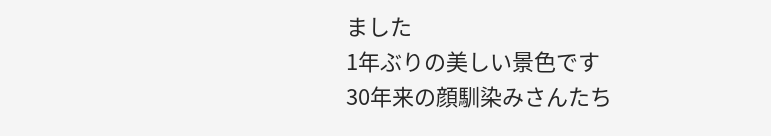ました
1年ぶりの美しい景色です
30年来の顔馴染みさんたち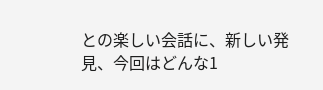との楽しい会話に、新しい発見、今回はどんな1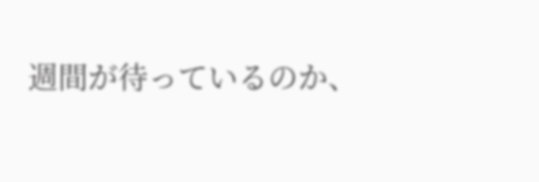週間が待っているのか、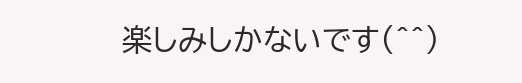楽しみしかないです(^^)